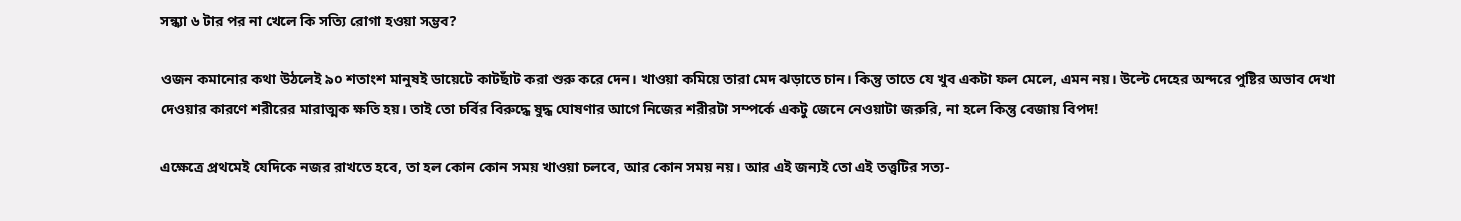সন্ধ্যা ৬ টার পর না খেলে কি সত্যি রোগা হওয়া সম্ভব?

ওজন কমানোর কথা উঠলেই ৯০ শতাংশ মানুষই ডায়েটে কাটছাঁট করা শুরু করে দেন। খাওয়া কমিয়ে তারা মেদ ঝড়াতে চান। কিন্তু তাতে যে খুব একটা ফল মেলে, এমন নয়। উল্টে দেহের অন্দরে পুষ্টির অভাব দেখা দেওয়ার কারণে শরীরের মারাত্মক ক্ষতি হয়। তাই তো চর্বির বিরুদ্ধে ষুদ্ধ ঘোষণার আগে নিজের শরীরটা সম্পর্কে একটু জেনে নেওয়াটা জরুরি, না হলে কিন্তু বেজায় বিপদ!

এক্ষেত্রে প্রথমেই যেদিকে নজর রাখতে হবে, তা হল কোন কোন সময় খাওয়া চলবে, আর কোন সময় নয়। আর এই জন্যই তো এই তত্ত্বটির সত্য-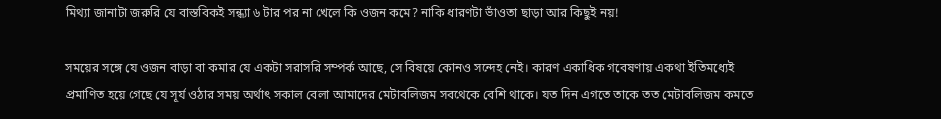মিথ্যা জানাটা জরুরি যে বাস্তবিকই সন্ধ্যা ৬ টার পর না খেলে কি ওজন কমে? নাকি ধারণটা ভাঁওতা ছাড়া আর কিছুই নয়!

সময়ের সঙ্গে যে ওজন বাড়া বা কমার যে একটা সরাসরি সম্পর্ক আছে, সে বিষয়ে কোনও সন্দেহ নেই। কারণ একাধিক গবেষণায় একথা ইতিমধ্যেই প্রমাণিত হয়ে গেছে যে সূর্য ওঠার সময় অর্থাৎ সকাল বেলা আমাদের মেটাবলিজম সবথেকে বেশি থাকে। যত দিন এগতে তাকে তত মেটাবলিজম কমতে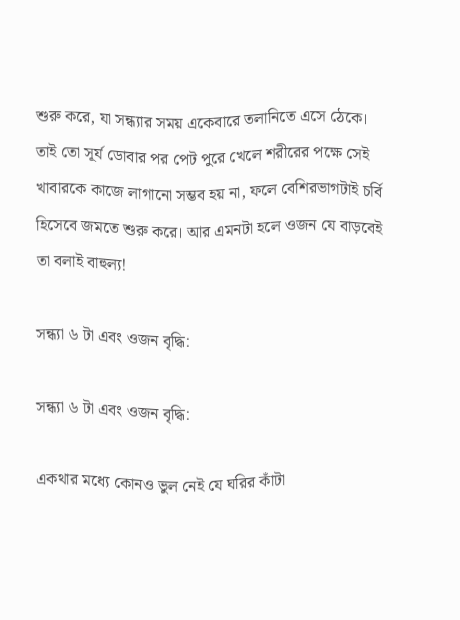শুরু করে, যা সন্ধ্যার সময় একেবারে তলানিতে এসে ঠেকে। তাই তো সূর্য ডোবার পর পেট পুরে খেলে শরীরের পক্ষে সেই খাবারকে কাজে লাগানো সম্ভব হয় না, ফলে বেশিরভাগটাই চর্বি হিসেবে জমতে শুরু করে। আর এমনটা হলে ওজন যে বাড়বেই তা বলাই বাহুল্য!

সন্ধ্যা ৬ টা এবং ওজন বৃদ্ধি:

সন্ধ্যা ৬ টা এবং ওজন বৃদ্ধি:

একথার মধ্যে কোনও ভুল নেই যে ঘরির কাঁটা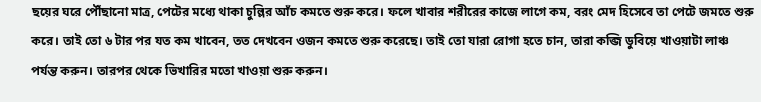ছয়ের ঘরে পৌঁছানো মাত্র, পেটের মধ্যে থাকা চুল্লির আঁচ কমতে শুরু করে। ফলে খাবার শরীরের কাজে লাগে কম, বরং মেদ হিসেবে তা পেটে জমতে শুরু করে। তাই তো ৬ টার পর যত কম খাবেন, তত দেখবেন ওজন কমতে শুরু করেছে। তাই তো যারা রোগা হতে চান, তারা কব্জি ডুবিয়ে খাওয়াটা লাঞ্চ পর্যন্ত করুন। তারপর থেকে ভিখারির মতো খাওয়া শুরু করুন।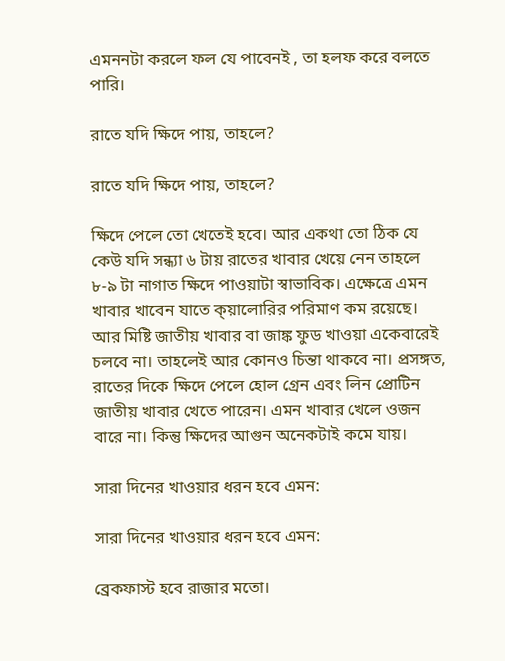এমননটা করলে ফল যে পাবেনই , তা হলফ করে বলতে পারি।

রাতে যদি ক্ষিদে পায়, তাহলে?

রাতে যদি ক্ষিদে পায়, তাহলে?

ক্ষিদে পেলে তো খেতেই হবে। আর একথা তো ঠিক যে কেউ যদি সন্ধ্যা ৬ টায় রাতের খাবার খেয়ে নেন তাহলে ৮-৯ টা নাগাত ক্ষিদে পাওয়াটা স্বাভাবিক। এক্ষেত্রে এমন খাবার খাবেন যাতে ক্য়ালোরির পরিমাণ কম রয়েছে। আর মিষ্টি জাতীয় খাবার বা জাঙ্ক ফুড খাওয়া একেবারেই চলবে না। তাহলেই আর কোনও চিন্তা থাকবে না। প্রসঙ্গত, রাতের দিকে ক্ষিদে পেলে হোল গ্রেন এবং লিন প্রোটিন জাতীয় খাবার খেতে পারেন। এমন খাবার খেলে ওজন বারে না। কিন্তু ক্ষিদের আগুন অনেকটাই কমে যায়।

সারা দিনের খাওয়ার ধরন হবে এমন:

সারা দিনের খাওয়ার ধরন হবে এমন:

ব্রেকফাস্ট হবে রাজার মতো।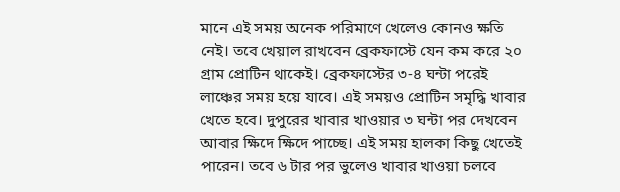মানে এই সময় অনেক পরিমাণে খেলেও কোনও ক্ষতি নেই। তবে খেয়াল রাখবেন ব্রেকফাস্টে যেন কম করে ২০ গ্রাম প্রোটিন থাকেই। ব্রেকফাস্টের ৩-৪ ঘন্টা পরেই লাঞ্চের সময় হয়ে যাবে। এই সময়ও প্রোটিন সমৃদ্ধি খাবার খেতে হবে। দুপুরের খাবার খাওয়ার ৩ ঘন্টা পর দেখবেন আবার ক্ষিদে ক্ষিদে পাচ্ছে। এই সময় হালকা কিছু খেতেই পারেন। তবে ৬ টার পর ভুলেও খাবার খাওয়া চলবে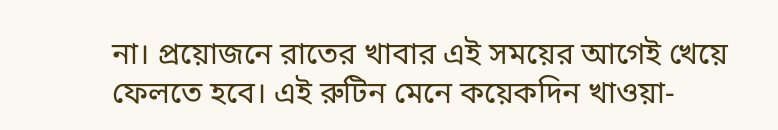না। প্রয়োজনে রাতের খাবার এই সময়ের আগেই খেয়ে ফেলতে হবে। এই রুটিন মেনে কয়েকদিন খাওয়া-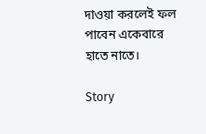দাওয়া করলেই ফল পাবেন একেবারে হাতে নাতে।

Story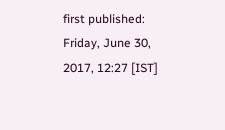first published: Friday, June 30, 2017, 12:27 [IST]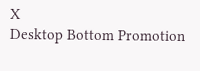X
Desktop Bottom Promotion